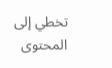تخطي إلى المحتوى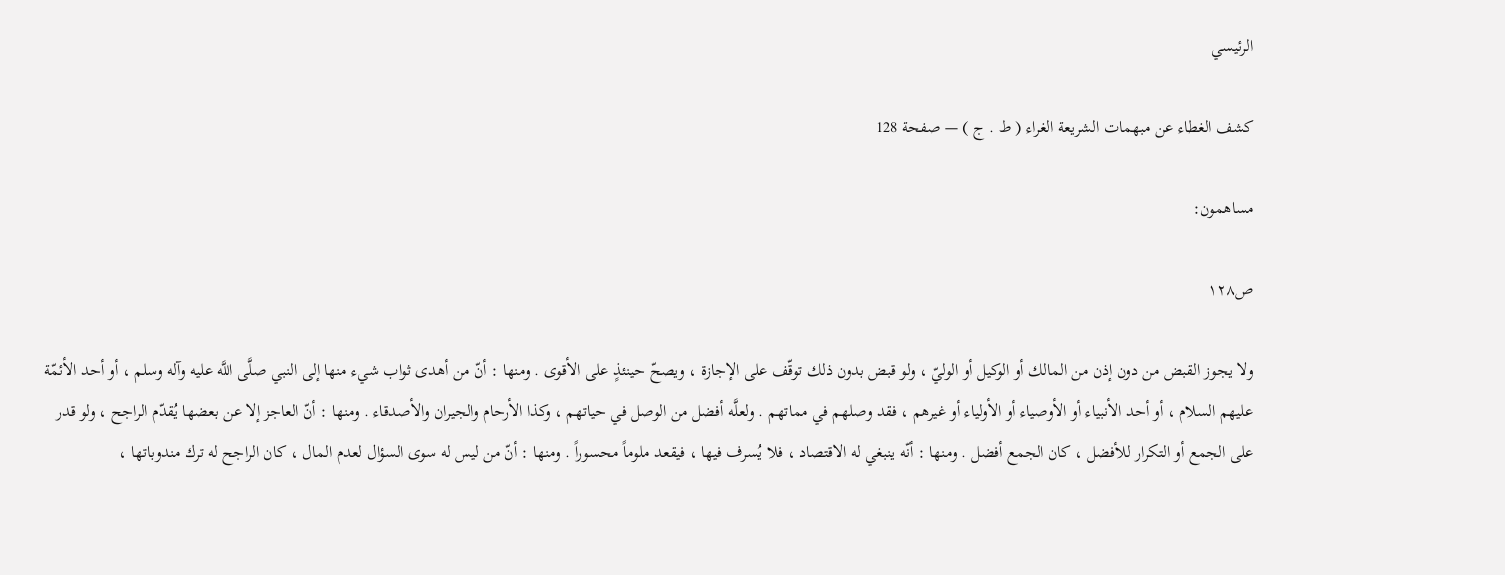الرئيسي

كشف الغطاء عن مبهمات الشريعة الغراء ( ط . ج ) — صفحة 128

مساهمون:

ص١٢٨

ولا يجوز القبض من دون إذن من المالك أو الوكيل أو الوليّ ، ولو قبض بدون ذلك توقّف على الإجازة ، ويصحّ حينئذٍ على الأقوى . ومنها : أنّ من أهدى ثواب شيء منها إلى النبي صلَّى اللَّه عليه وآله وسلم ، أو أحد الأئمّة عليهم السلام ، أو أحد الأنبياء أو الأوصياء أو الأولياء أو غيرهم ، فقد وصلهم في مماتهم . ولعلَّه أفضل من الوصل في حياتهم ، وكذا الأرحام والجيران والأصدقاء . ومنها : أنّ العاجز إلا عن بعضها يُقدّم الراجح ، ولو قدر على الجمع أو التكرار للأفضل ، كان الجمع أفضل . ومنها : أنّه ينبغي له الاقتصاد ، فلا يُسرف فيها ، فيقعد ملوماً محسوراً . ومنها : أنّ من ليس له سوى السؤال لعدم المال ، كان الراجح له ترك مندوباتها ،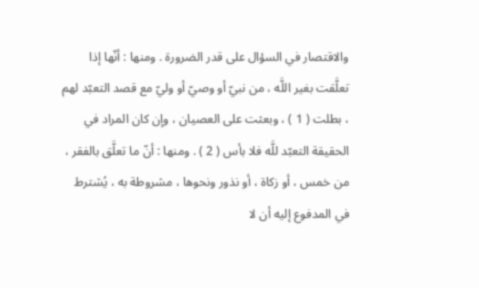والاقتصار في السؤال على قدر الضرورة . ومنها : أنّها إذا تعلَّقت بغير اللَّه ، من نبيّ أو وصيّ أو وليّ مع قصد التعبّد لهم ، بطلت ( 1 ) ، وبعثت على العصيان ، وإن كان المراد في الحقيقة التعبّد للَّه فلا بأس ( 2 ) . ومنها : أنّ ما تعلَّق بالفقر ، من خمس ، أو زكاة ، أو نذور ونحوها ، مشروطة به ، يُشترط في المدفوع إليه أن لا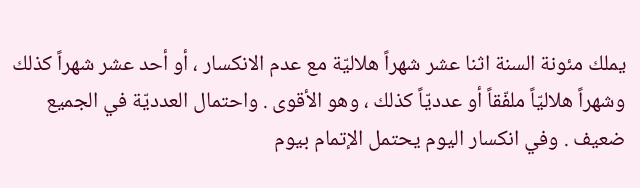يملك مئونة السنة اثنا عشر شهراً هلاليّة مع عدم الانكسار ، أو أحد عشر شهراً كذلك وشهراً هلاليّاً ملفّقاً أو عدديّاً كذلك ، وهو الأقوى . واحتمال العدديّة في الجميع ضعيف . وفي انكسار اليوم يحتمل الإتمام بيوم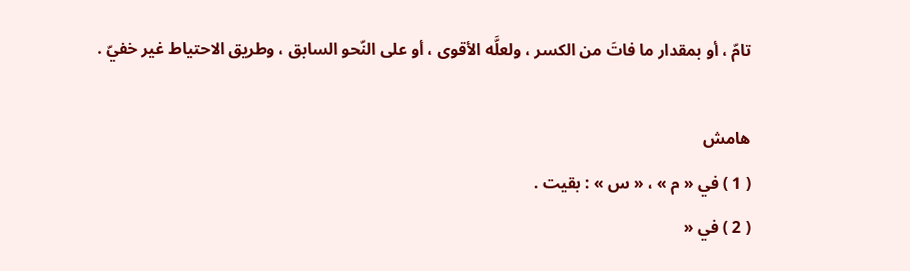تامّ ، أو بمقدار ما فاتَ من الكسر ، ولعلَّه الأقوى ، أو على النّحو السابق ، وطريق الاحتياط غير خفيّ .

هامش
( 1 ) في « م » ، « س » : بقيت .
( 2 ) في «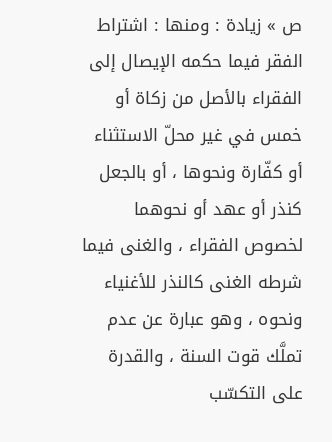ص » زيادة : ومنها : اشتراط الفقر فيما حكمه الإيصال إلى الفقراء بالأصل من زكاة أو خمس في غير محلّ الاستثناء أو كفّارة ونحوها ، أو بالجعل كنذر أو عهد أو نحوهما لخصوص الفقراء ، والغنى فيما شرطه الغنى كالنذر للأغنياء ونحوه ، وهو عبارة عن عدم تملَّك قوت السنة ، والقدرة على التكسّب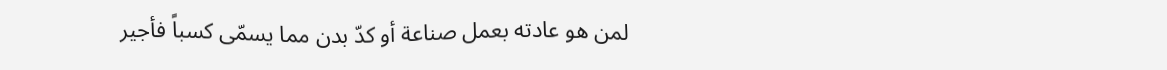لمن هو عادته بعمل صناعة أو كدّ بدن مما يسمّى كسباً فأجير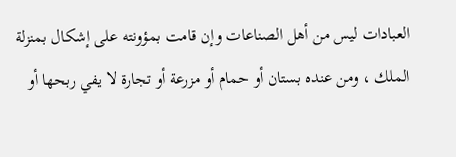العبادات ليس من أهل الصناعات وإن قامت بمؤونته على إشكال بمنزلة الملك ، ومن عنده بستان أو حمام أو مزرعة أو تجارة لا يفي ربحها أو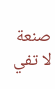صنعة لا تفي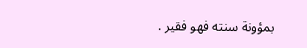بمؤونة سنته فهو فقير .